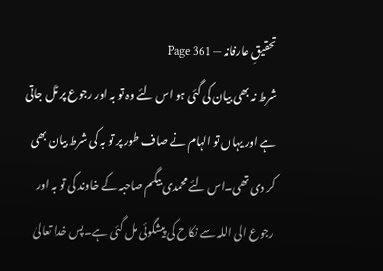تحقیقِ عارفانہ — Page 361
شرط نہ بھی بیان کی گئی ہو اس لئے وہ تو بہ اور رجوع پر ٹل جاتی ہے اور یہاں تو الہام نے صاف طور پر تو بہ کی شرط بیان بھی کر دی تھی۔اس لئے محمدی بیگم صاحبہ کے خاوند کی تو بہ اور رجوع الی اللہ سے نکاح کی پیشگوئی مل گئی ہے۔پس خدا تعالیٰ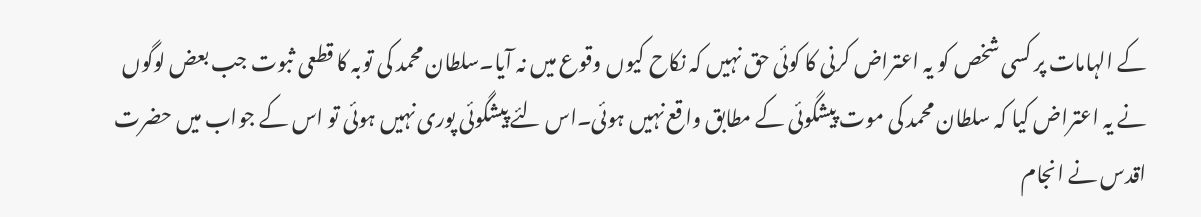کے الہامات پر کسی شخص کو یہ اعتراض کرنی کا کوئی حق نہیں کہ نکاح کیوں وقوع میں نہ آیا۔سلطان محمد کی توبہ کا قطعی ثبوت جب بعض لوگوں نے یہ اعتراض کیا کہ سلطان محمد کی موت پیشگوئی کے مطابق واقع نہیں ہوئی۔اس لئے پیشگوئی پوری نہیں ہوئی تو اس کے جواب میں حضرت اقدس نے انجام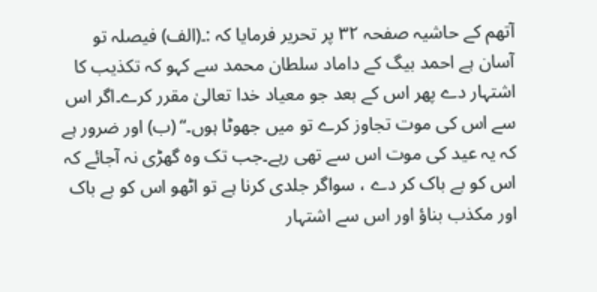آتھم کے حاشیہ صفحہ ۳۲ پر تحریر فرمایا کہ :۔(الف) فیصلہ تو آسان ہے احمد بیگ کے داماد سلطان محمد سے کہو کہ تکذیب کا اشتہار دے پھر اس کے بعد جو معیاد خدا تعالیٰ مقرر کرے۔اگر اس سے اس کی موت تجاوز کرے تو میں جھوٹا ہوں۔“ (ب) اور ضرور ہے کہ یہ عید کی موت اس سے تھی رہے۔جب تک وہ گھڑی نہ آجائے کہ اس کو بے باک کر دے ، سواگر جلدی کرنا ہے تو اٹھو اس کو بے باک اور مکذب بناؤ اور اس سے اشتہار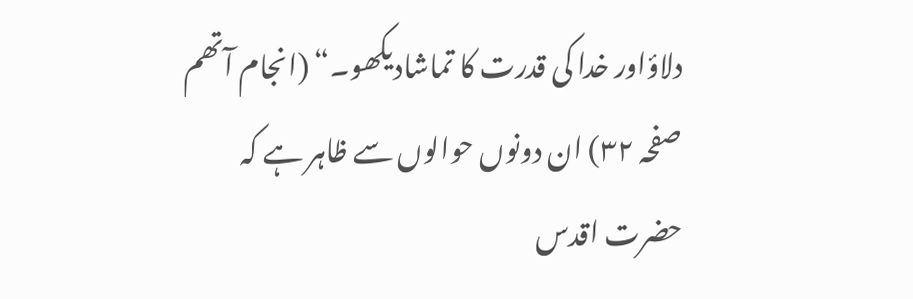دلاؤاور خدا کی قدرت کا تماشادیکھو۔“ (انجام آتھم صفحہ ۳۲) ان دونوں حوالوں سے ظاہر ہے کہ حضرت اقدس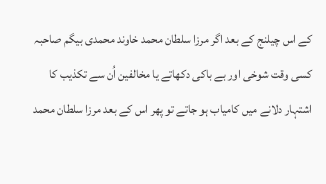کے اس چیلنج کے بعد اگر مرزا سلطان محمد خاوند محمدی بیگم صاحبہ کسی وقت شوخی اور بے باکی دکھاتے یا مخالفین اُن سے تکذیب کا اشتہار دلانے میں کامیاب ہو جاتے تو پھر اس کے بعد مرزا سلطان محمد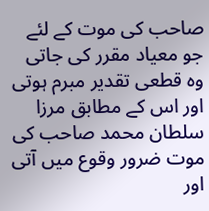صاحب کی موت کے لئے جو معیاد مقرر کی جاتی وہ قطعی تقدیر مبرم ہوتی اور اس کے مطابق مرزا سلطان محمد صاحب کی موت ضرور وقوع میں آتی اور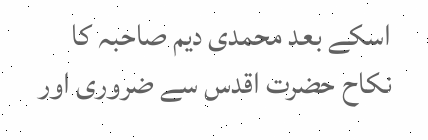اسکے بعد محمدی دیم صاحبہ کا نکاح حضرت اقدس سے ضروری اور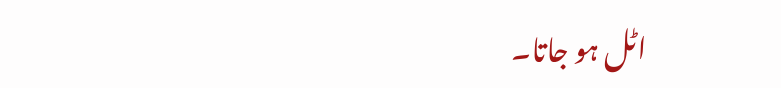اٹل ہو جاتا۔